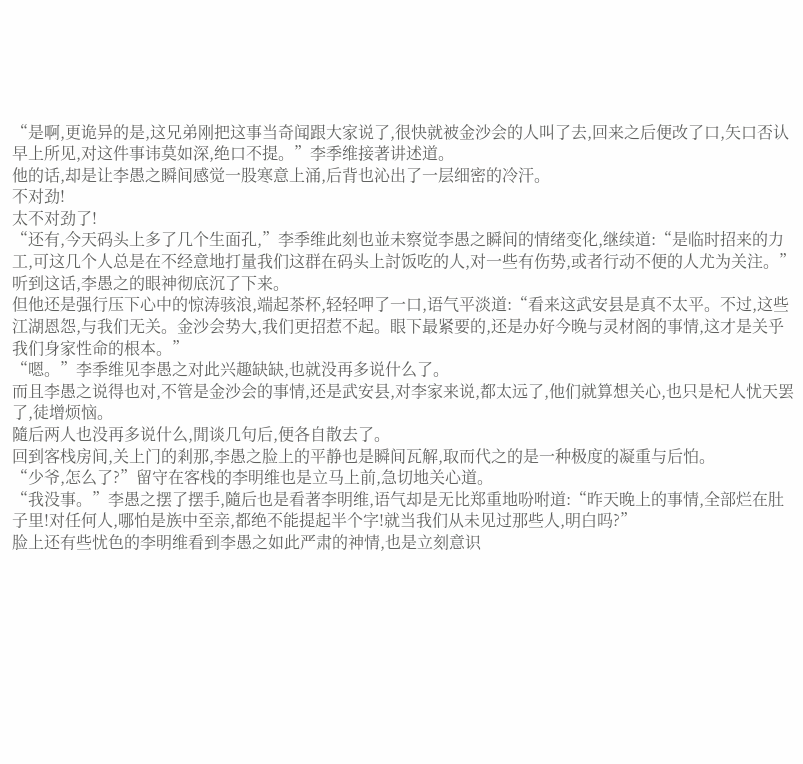“是啊,更诡异的是,这兄弟刚把这事当奇闻跟大家说了,很快就被金沙会的人叫了去,回来之后便改了口,矢口否认早上所见,对这件事讳莫如深,绝口不提。”李季维接著讲述道。
他的话,却是让李愚之瞬间感觉一股寒意上涌,后背也沁出了一层细密的冷汗。
不对劲!
太不对劲了!
“还有,今天码头上多了几个生面孔,”李季维此刻也並未察觉李愚之瞬间的情绪变化,继续道:“是临时招来的力工,可这几个人总是在不经意地打量我们这群在码头上討饭吃的人,对一些有伤势,或者行动不便的人尤为关注。”
听到这话,李愚之的眼神彻底沉了下来。
但他还是强行压下心中的惊涛骇浪,端起茶杯,轻轻呷了一口,语气平淡道:“看来这武安县是真不太平。不过,这些江湖恩怨,与我们无关。金沙会势大,我们更招惹不起。眼下最紧要的,还是办好今晚与灵材阁的事情,这才是关乎我们身家性命的根本。”
“嗯。”李季维见李愚之对此兴趣缺缺,也就没再多说什么了。
而且李愚之说得也对,不管是金沙会的事情,还是武安县,对李家来说,都太远了,他们就算想关心,也只是杞人忧天罢了,徒增烦恼。
隨后两人也没再多说什么,閒谈几句后,便各自散去了。
回到客栈房间,关上门的剎那,李愚之脸上的平静也是瞬间瓦解,取而代之的是一种极度的凝重与后怕。
“少爷,怎么了?”留守在客栈的李明维也是立马上前,急切地关心道。
“我没事。”李愚之摆了摆手,隨后也是看著李明维,语气却是无比郑重地吩咐道:“昨天晚上的事情,全部烂在肚子里!对任何人,哪怕是族中至亲,都绝不能提起半个字!就当我们从未见过那些人,明白吗?”
脸上还有些忧色的李明维看到李愚之如此严肃的神情,也是立刻意识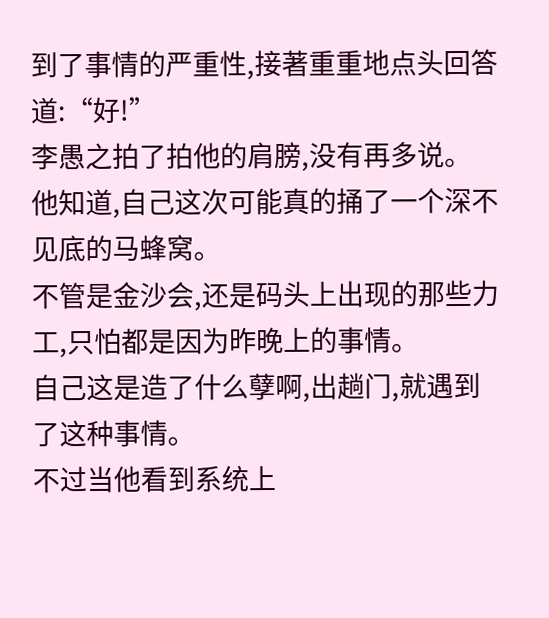到了事情的严重性,接著重重地点头回答道:“好!”
李愚之拍了拍他的肩膀,没有再多说。
他知道,自己这次可能真的捅了一个深不见底的马蜂窝。
不管是金沙会,还是码头上出现的那些力工,只怕都是因为昨晚上的事情。
自己这是造了什么孽啊,出趟门,就遇到了这种事情。
不过当他看到系统上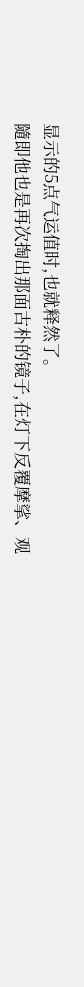显示的5点气运值时,也就释然了。
隨即他也是再次掏出那面古朴的镜子,在灯下反覆摩挲、观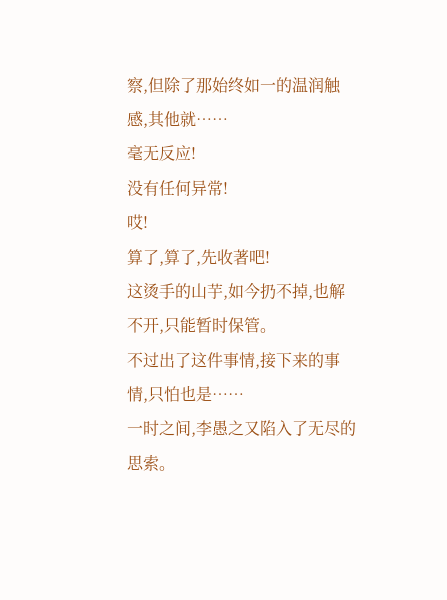察,但除了那始终如一的温润触感,其他就……
毫无反应!
没有任何异常!
哎!
算了,算了,先收著吧!
这烫手的山芋,如今扔不掉,也解不开,只能暂时保管。
不过出了这件事情,接下来的事情,只怕也是……
一时之间,李愚之又陷入了无尽的思索。